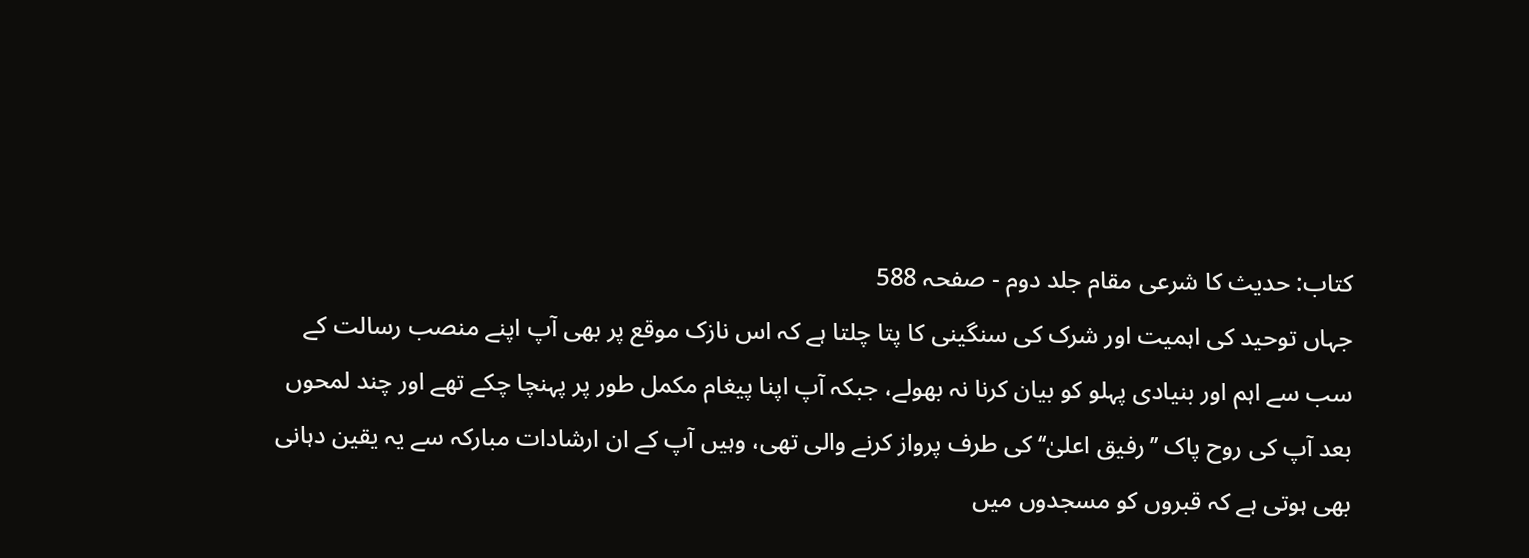کتاب: حدیث کا شرعی مقام جلد دوم - صفحہ 588
جہاں توحید کی اہمیت اور شرک کی سنگینی کا پتا چلتا ہے کہ اس نازک موقع پر بھی آپ اپنے منصب رسالت کے سب سے اہم اور بنیادی پہلو کو بیان کرنا نہ بھولے، جبکہ آپ اپنا پیغام مکمل طور پر پہنچا چکے تھے اور چند لمحوں بعد آپ کی روح پاک ’’رفیق اعلیٰ‘‘ کی طرف پرواز کرنے والی تھی، وہیں آپ کے ان ارشادات مبارکہ سے یہ یقین دہانی بھی ہوتی ہے کہ قبروں کو مسجدوں میں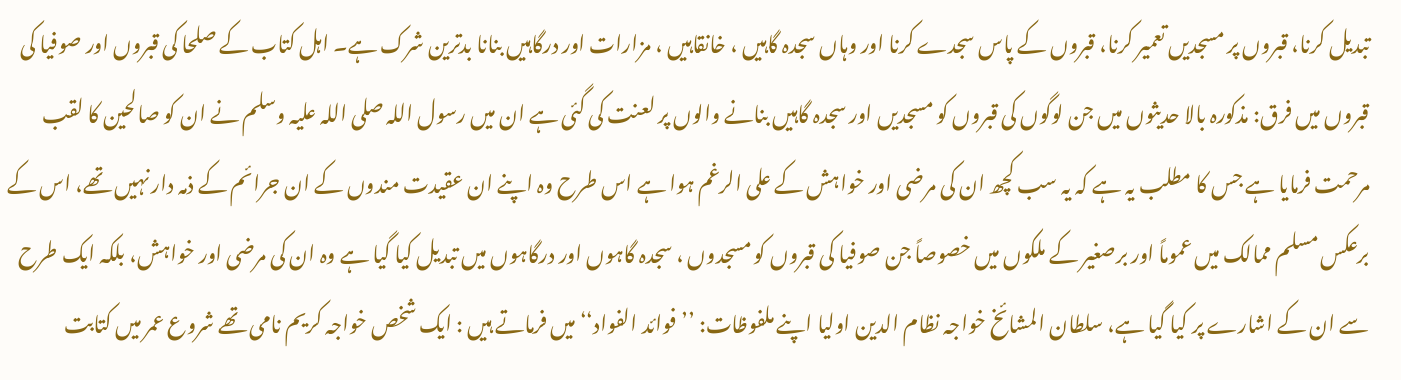تبدیل کرنا، قبروں پر مسجدیں تعمیر کرنا، قبروں کے پاس سجدے کرنا اور وہاں سجدہ گاہیں ، خانقاہیں ، مزارات اور درگاہیں بنانا بدترین شرک ہے۔ اہل کتاب کے صلحا کی قبروں اور صوفیا کی قبروں میں فرق: مذکورہ بالا حدیثوں میں جن لوگوں کی قبروں کو مسجدیں اور سجدہ گاہیں بنانے والوں پر لعنت کی گئی ہے ان میں رسول اللہ صلی اللہ علیہ وسلم نے ان کو صالحین کا لقب مرحمت فرمایا ہے جس کا مطلب یہ ہے کہ یہ سب کچھ ان کی مرضی اور خواہش کے علی الرغم ہوا ہے اس طرح وہ اپنے ان عقیدت مندوں کے ان جرائم کے ذمہ دار نہیں تھے، اس کے برعکس مسلم ممالک میں عموماً اور برصغیر کے ملکوں میں خصوصاً جن صوفیا کی قبروں کو مسجدوں ، سجدہ گاہوں اور درگاہوں میں تبدیل کیا گیا ہے وہ ان کی مرضی اور خواہش، بلکہ ایک طرح سے ان کے اشارے پر کیا گیا ہے، سلطان المشائخ خواجہ نظام الدین اولیا اپنے ملفوظات: ’’فوائد الفواد‘‘ میں فرماتے ہیں : ایک شخص خواجہ کریم نامی تھے شروع عمر میں کتابت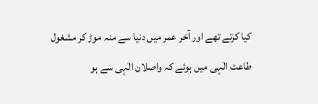کیا کرتے تھے اور آخر عمر میں دنیا سے منہ موڑ کر مشغول طاعت الٰہی میں ہوئے کہ واصلان الٰہی سے ہو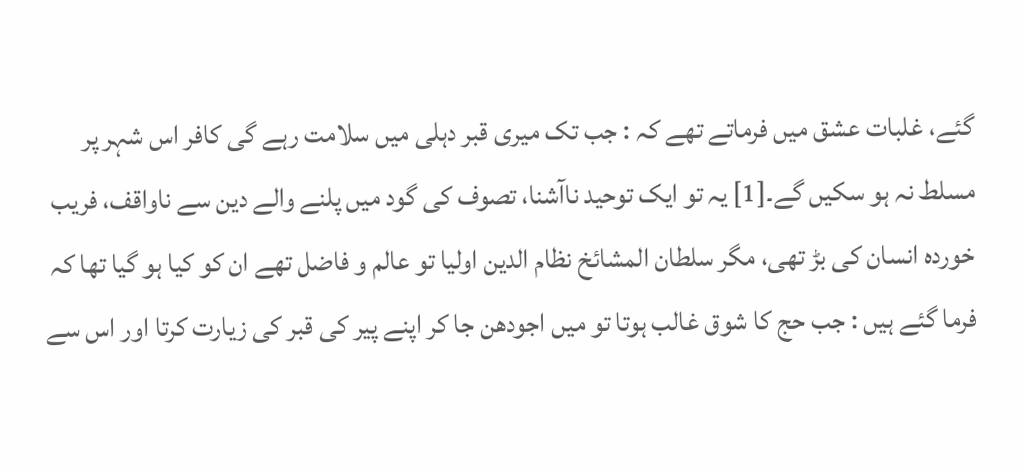گئے، غلبات عشق میں فرماتے تھے کہ : جب تک میری قبر دہلی میں سلامت رہے گی کافر اس شہر پر مسلط نہ ہو سکیں گے۔[1] یہ تو ایک توحید ناآشنا، تصوف کی گود میں پلنے والے دین سے ناواقف، فریب خوردہ انسان کی بڑ تھی، مگر سلطان المشائخ نظام الدین اولیا تو عالم و فاضل تھے ان کو کیا ہو گیا تھا کہ فرما گئے ہیں : جب حج کا شوق غالب ہوتا تو میں اجودھن جا کر اپنے پیر کی قبر کی زیارت کرتا اور اس سے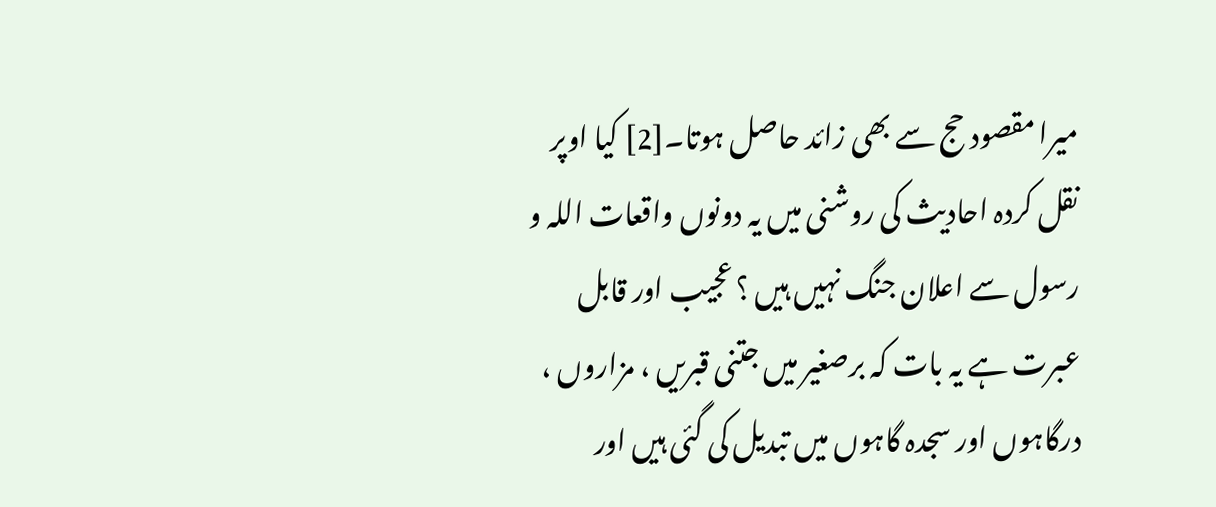میرا مقصود حج سے بھی زائد حاصل ہوتا۔[2] کیا اوپر نقل کردہ احادیث کی روشنی میں یہ دونوں واقعات اللہ و رسول سے اعلان جنگ نہیں ہیں ؟ عجیب اور قابل عبرت ہے یہ بات کہ برصغیر میں جتنی قبریں ، مزاروں ، درگاہوں اور سجدہ گاہوں میں تبدیل کی گئی ہیں اور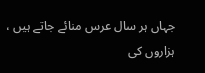جہاں ہر سال عرس منائے جاتے ہیں ، ہزاروں کی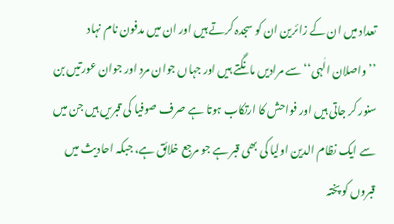تعداد میں ان کے زائرین ان کو سجدہ کرتے ہیں اور ان میں مدفون نام نہاد ’’واصلان الٰہی‘‘ سے مرادیں مانگتے ہیں اور جہاں جوان مرد اور جوان عورتیں بن سنور کر جاتی ہیں اور فواحش کا ارتکاب ہوتا ہے صرف صوفیا کی قبریں ہیں جن میں سے ایک نظام الدین اولیا کی بھی قبر ہے جو مرجع خلائق ہے، جبکہ احادیث میں قبروں کو پختہ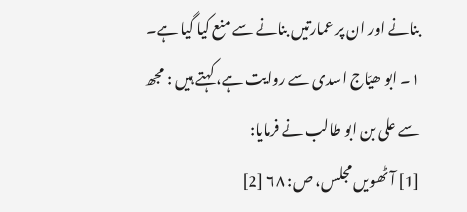بنانے اور ان پر عمارتیں بنانے سے منع کیا گیا ہے۔ ۱۔ ابو ھیّاج اسدی سے روایت ہے، کہتے ہیں : مجھ سے علی بن ابو طالب نے فرمایا:
[1] آٹھویں مجلس، ص: ۶۸ [2]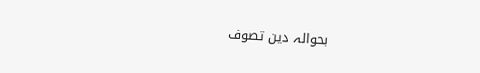بحوالہ دین تصوف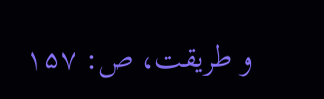و طریقت، ص: ۱۵۷